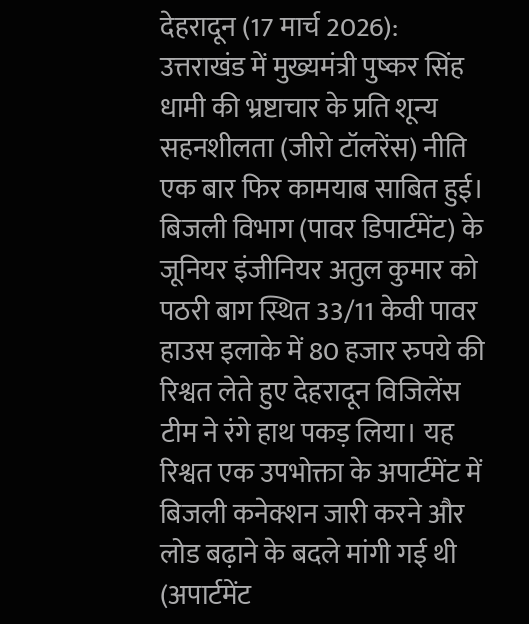देहरादून (17 मार्च 2026): उत्तराखंड में मुख्यमंत्री पुष्कर सिंह धामी की भ्रष्टाचार के प्रति शून्य सहनशीलता (जीरो टॉलरेंस) नीति एक बार फिर कामयाब साबित हुई। बिजली विभाग (पावर डिपार्टमेंट) के जूनियर इंजीनियर अतुल कुमार को पठरी बाग स्थित 33/11 केवी पावर हाउस इलाके में 80 हजार रुपये की रिश्वत लेते हुए देहरादून विजिलेंस टीम ने रंगे हाथ पकड़ लिया। यह रिश्वत एक उपभोक्ता के अपार्टमेंट में बिजली कनेक्शन जारी करने और लोड बढ़ाने के बदले मांगी गई थी (अपार्टमेंट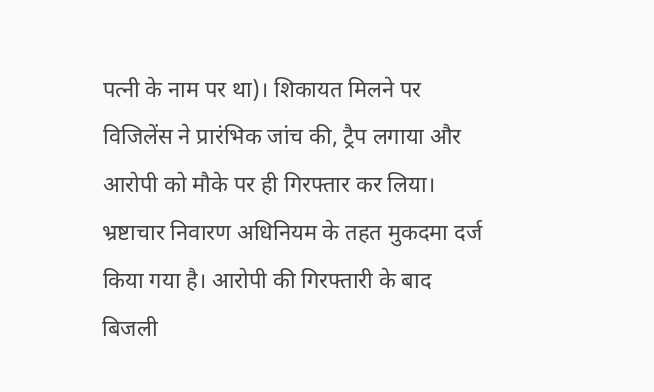पत्नी के नाम पर था)। शिकायत मिलने पर विजिलेंस ने प्रारंभिक जांच की, ट्रैप लगाया और आरोपी को मौके पर ही गिरफ्तार कर लिया। भ्रष्टाचार निवारण अधिनियम के तहत मुकदमा दर्ज किया गया है। आरोपी की गिरफ्तारी के बाद बिजली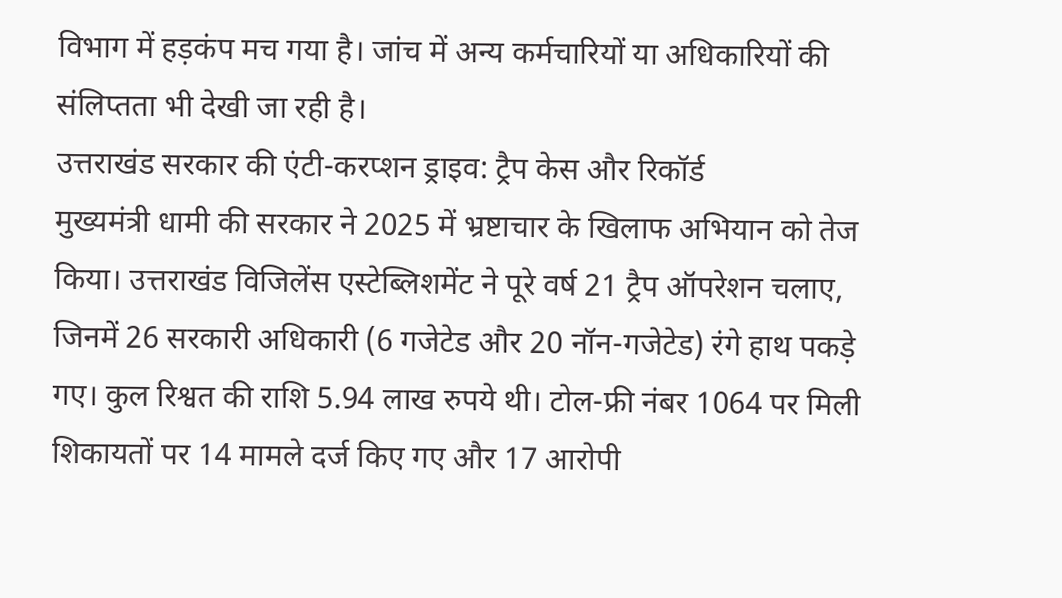विभाग में हड़कंप मच गया है। जांच में अन्य कर्मचारियों या अधिकारियों की संलिप्तता भी देखी जा रही है।
उत्तराखंड सरकार की एंटी-करप्शन ड्राइव: ट्रैप केस और रिकॉर्ड
मुख्यमंत्री धामी की सरकार ने 2025 में भ्रष्टाचार के खिलाफ अभियान को तेज किया। उत्तराखंड विजिलेंस एस्टेब्लिशमेंट ने पूरे वर्ष 21 ट्रैप ऑपरेशन चलाए, जिनमें 26 सरकारी अधिकारी (6 गजेटेड और 20 नॉन-गजेटेड) रंगे हाथ पकड़े गए। कुल रिश्वत की राशि 5.94 लाख रुपये थी। टोल-फ्री नंबर 1064 पर मिली शिकायतों पर 14 मामले दर्ज किए गए और 17 आरोपी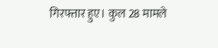गिरफ्तार हुए। कुल 28 मामले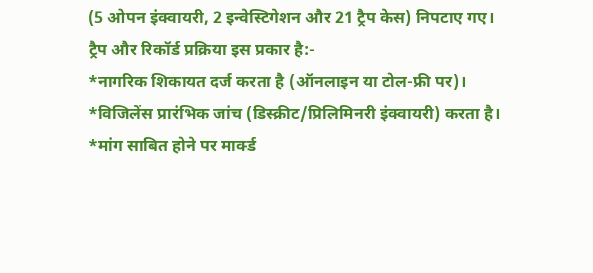(5 ओपन इंक्वायरी, 2 इन्वेस्टिगेशन और 21 ट्रैप केस) निपटाए गए।
ट्रैप और रिकॉर्ड प्रक्रिया इस प्रकार है:-
*नागरिक शिकायत दर्ज करता है (ऑनलाइन या टोल-फ्री पर)।
*विजिलेंस प्रारंभिक जांच (डिस्क्रीट/प्रिलिमिनरी इंक्वायरी) करता है।
*मांग साबित होने पर मार्क्ड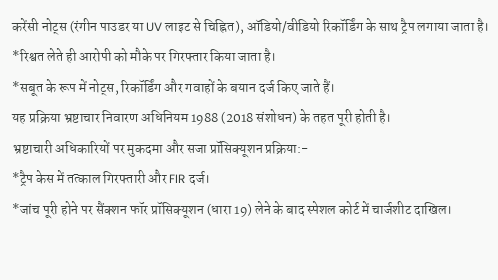करेंसी नोट्स (रंगीन पाउडर या UV लाइट से चिह्नित), ऑडियो/वीडियो रिकॉर्डिंग के साथ ट्रैप लगाया जाता है।
*रिश्वत लेते ही आरोपी को मौके पर गिरफ्तार किया जाता है।
*सबूत के रूप में नोट्स, रिकॉर्डिंग और गवाहों के बयान दर्ज किए जाते हैं।
यह प्रक्रिया भ्रष्टाचार निवारण अधिनियम 1988 (2018 संशोधन) के तहत पूरी होती है।
भ्रष्टाचारी अधिकारियों पर मुकदमा और सजा प्रॉसिक्यूशन प्रक्रिया:-
*ट्रैप केस में तत्काल गिरफ्तारी और FIR दर्ज।
*जांच पूरी होने पर सैंक्शन फॉर प्रॉसिक्यूशन (धारा 19) लेने के बाद स्पेशल कोर्ट में चार्जशीट दाखिल।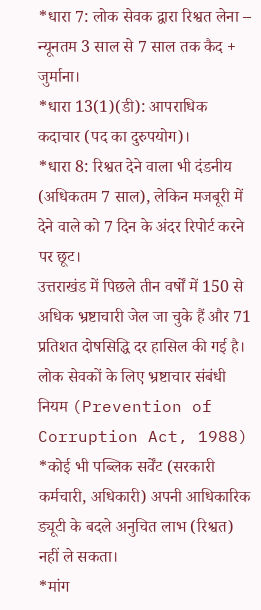*धारा 7: लोक सेवक द्वारा रिश्वत लेना – न्यूनतम 3 साल से 7 साल तक कैद + जुर्माना।
*धारा 13(1)(डी): आपराधिक कदाचार (पद का दुरुपयोग)।
*धारा 8: रिश्वत देने वाला भी दंडनीय (अधिकतम 7 साल), लेकिन मजबूरी में देने वाले को 7 दिन के अंदर रिपोर्ट करने पर छूट।
उत्तराखंड में पिछले तीन वर्षों में 150 से अधिक भ्रष्टाचारी जेल जा चुके हैं और 71 प्रतिशत दोषसिद्धि दर हासिल की गई है।
लोक सेवकों के लिए भ्रष्टाचार संबंधी नियम (Prevention of Corruption Act, 1988)
*कोई भी पब्लिक सर्वेंट (सरकारी कर्मचारी, अधिकारी) अपनी आधिकारिक ड्यूटी के बदले अनुचित लाभ (रिश्वत) नहीं ले सकता।
*मांग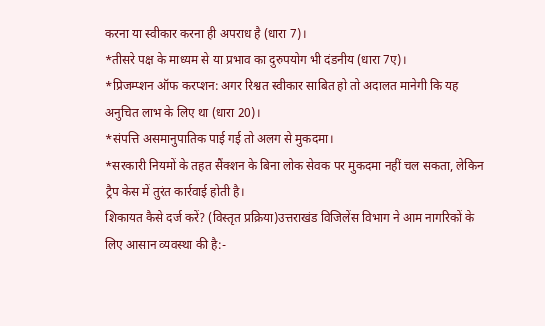करना या स्वीकार करना ही अपराध है (धारा 7)।
*तीसरे पक्ष के माध्यम से या प्रभाव का दुरुपयोग भी दंडनीय (धारा 7ए)।
*प्रिजम्प्शन ऑफ करप्शन: अगर रिश्वत स्वीकार साबित हो तो अदालत मानेगी कि यह अनुचित लाभ के लिए था (धारा 20)।
*संपत्ति असमानुपातिक पाई गई तो अलग से मुकदमा।
*सरकारी नियमों के तहत सैंक्शन के बिना लोक सेवक पर मुकदमा नहीं चल सकता, लेकिन ट्रैप केस में तुरंत कार्रवाई होती है।
शिकायत कैसे दर्ज करें? (विस्तृत प्रक्रिया)उत्तराखंड विजिलेंस विभाग ने आम नागरिकों के लिए आसान व्यवस्था की है:-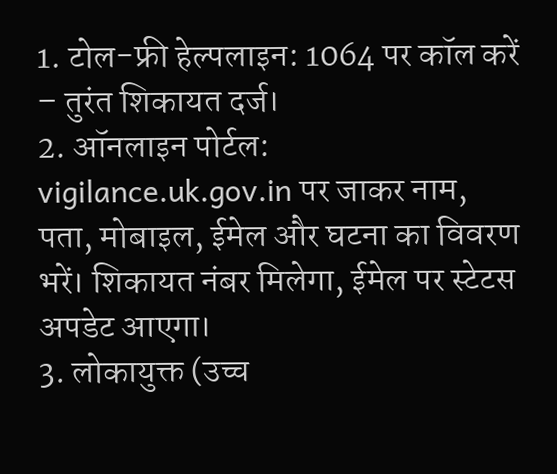1. टोल-फ्री हेल्पलाइन: 1064 पर कॉल करें – तुरंत शिकायत दर्ज।
2. ऑनलाइन पोर्टल: vigilance.uk.gov.in पर जाकर नाम, पता, मोबाइल, ईमेल और घटना का विवरण भरें। शिकायत नंबर मिलेगा, ईमेल पर स्टेटस अपडेट आएगा।
3. लोकायुक्त (उच्च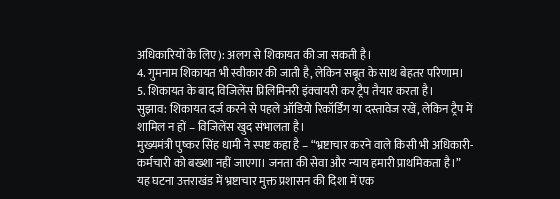अधिकारियों के लिए): अलग से शिकायत की जा सकती है।
4. गुमनाम शिकायत भी स्वीकार की जाती है, लेकिन सबूत के साथ बेहतर परिणाम।
5. शिकायत के बाद विजिलेंस प्रिलिमिनरी इंक्वायरी कर ट्रैप तैयार करता है।
सुझाव: शिकायत दर्ज करने से पहले ऑडियो रिकॉर्डिंग या दस्तावेज रखें, लेकिन ट्रैप में शामिल न हों – विजिलेंस खुद संभालता है।
मुख्यमंत्री पुष्कर सिंह धामी ने स्पष्ट कहा है – “भ्रष्टाचार करने वाले किसी भी अधिकारी-कर्मचारी को बख्शा नहीं जाएगा। जनता की सेवा और न्याय हमारी प्राथमिकता है।”
यह घटना उत्तराखंड में भ्रष्टाचार मुक्त प्रशासन की दिशा में एक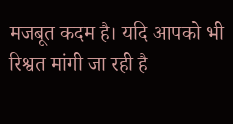मजबूत कदम है। यदि आपको भी रिश्वत मांगी जा रही है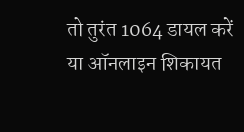तो तुरंत 1064 डायल करें या ऑनलाइन शिकायत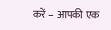करें – आपकी एक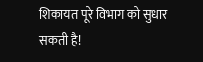शिकायत पूरे विभाग को सुधार सकती है!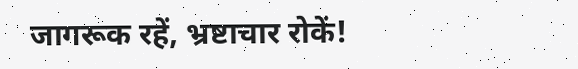जागरूक रहें, भ्रष्टाचार रोकें!